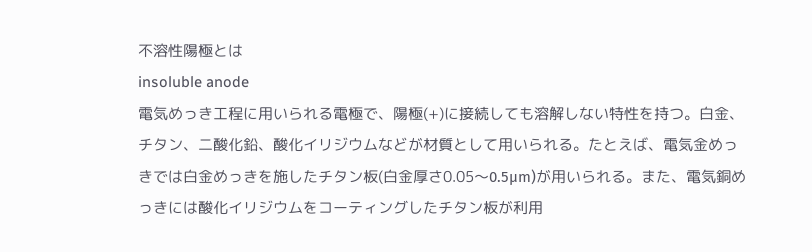不溶性陽極とは
insoluble anode
電気めっき工程に用いられる電極で、陽極(+)に接続しても溶解しない特性を持つ。白金、チタン、二酸化鉛、酸化イリジウムなどが材質として用いられる。たとえば、電気金めっきでは白金めっきを施したチタン板(白金厚さ0.05〜0.5μm)が用いられる。また、電気銅めっきには酸化イリジウムをコーティングしたチタン板が利用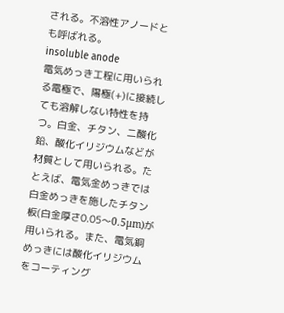される。不溶性アノードとも呼ばれる。
insoluble anode
電気めっき工程に用いられる電極で、陽極(+)に接続しても溶解しない特性を持つ。白金、チタン、二酸化鉛、酸化イリジウムなどが材質として用いられる。たとえば、電気金めっきでは白金めっきを施したチタン板(白金厚さ0.05〜0.5μm)が用いられる。また、電気銅めっきには酸化イリジウムをコーティング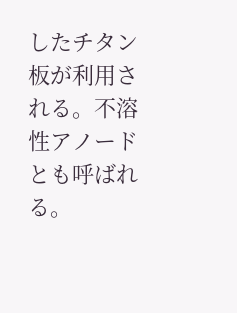したチタン板が利用される。不溶性アノードとも呼ばれる。